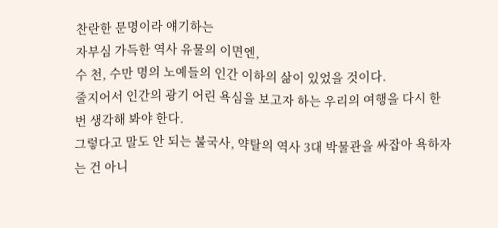찬란한 문명이라 얘기하는
자부심 가득한 역사 유물의 이면엔,
수 천, 수만 명의 노예들의 인간 이하의 삶이 있었을 것이다.
줄지어서 인간의 광기 어린 욕심을 보고자 하는 우리의 여행을 다시 한 번 생각해 봐야 한다.
그렇다고 말도 안 되는 불국사, 약탈의 역사 3대 박물관을 싸잡아 욕하자는 건 아니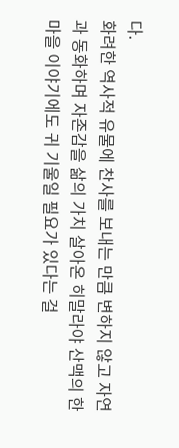다.
화려한 역사적 유물에 찬사를 보내는 만큼 변하지 않고 자연과 동화하며 자존감을 삶의 가치 살아온 히말라야 산맥의 한 마을 이야기에도 귀 기울일 필요가 있다는 걸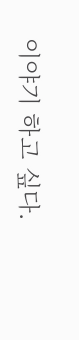이야기 하고 싶다.